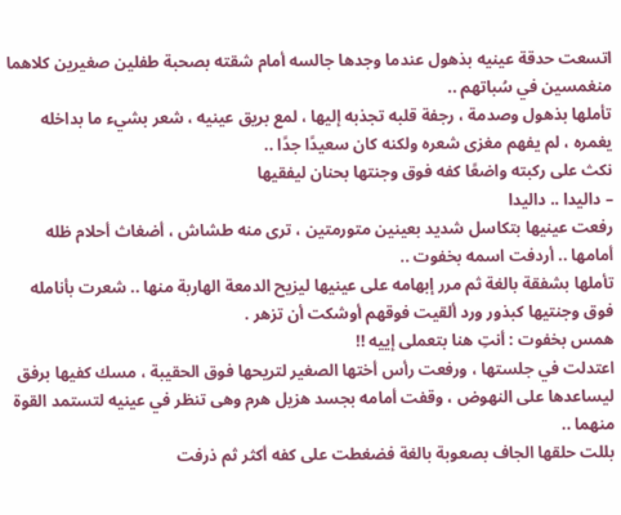اتسعت حدقة عينيه بذهول عندما وجدها جالسه أمام شقته بصحبة طفلين صغيرين كلاهما منغمسين في سُباتهم ..
تأملها بذهول وصدمة ، رجفة قلبه تجذبه إليها ، لمع بريق عينيه ، شعر بشيء ما بداخله يغمره ، لم يفهم مغزى شعره ولكنه كان سعيدًا جدًا ..
نكث على ركبته واضعًا كفه فوق وجنتها بحنان ليفقيها
– داليدا .. داليدا
رفعت عينيها بتكاسل شديد بعينين متورمتين ، ترى منه طشاش ، أضغاث أحلام ظله أمامها .. أردفت اسمه بخفوت ..
تأملها بشفقة بالغة ثم مرر إبهامه على عينيها ليزيح الدمعة الهاربة منها .. شعرت بأنامله فوق وجنتيها كبذور ورد ألقيت فوقهم أوشكت أن تزهر .
همس بخفوت : أنتِ هنا بتعملى إييه !!
اعتدلت في جلستها ، ورفعت رأس أختها الصغير لتريحها فوق الحقيبة ، مسك كفيها برفق ليساعدها على النهوض ، وقفت أمامه بجسد هزيل هرم وهى تنظر في عينيه لتستمد القوة منهما ..
بللت حلقها الجاف بصعوبة بالغة فضغطت على كفه أكثر ثم ذرفت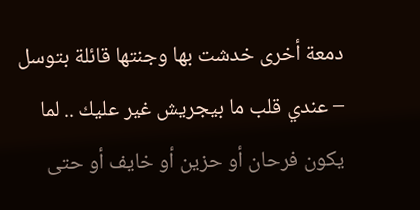دمعة أخرى خدشت بها وجنتها قائلة بتوسل
– عندي قلب ما بيجريش غير عليك .. لما يكون فرحان أو حزين أو خايف أو حتى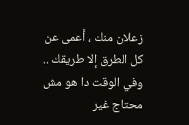زعلان منك ، أعمى عن كل الطرق إلا طريقك .. وفي الوقت دا هو مش محتاج غير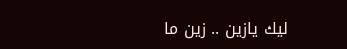ليك يازين .. زين ما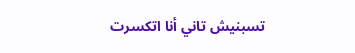تسبنيش تاني أنا اتكسرت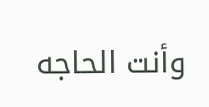وأنت الحاجه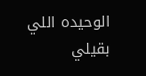الوحيده اللي بقيلي